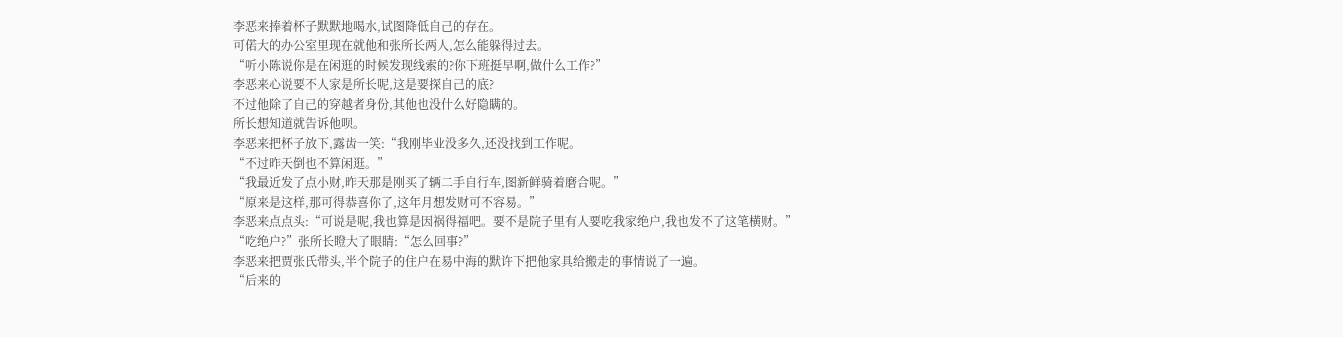李恶来捧着杯子默默地喝水,试图降低自己的存在。
可偌大的办公室里现在就他和张所长两人,怎么能躲得过去。
“听小陈说你是在闲逛的时候发现线索的?你下班挺早啊,做什么工作?”
李恶来心说要不人家是所长呢,这是要探自己的底?
不过他除了自己的穿越者身份,其他也没什么好隐瞒的。
所长想知道就告诉他呗。
李恶来把杯子放下,露齿一笑:“我刚毕业没多久,还没找到工作呢。
“不过昨天倒也不算闲逛。”
“我最近发了点小财,昨天那是刚买了辆二手自行车,图新鲜骑着磨合呢。”
“原来是这样,那可得恭喜你了,这年月想发财可不容易。”
李恶来点点头:“可说是呢,我也算是因祸得福吧。要不是院子里有人要吃我家绝户,我也发不了这笔横财。”
“吃绝户?”张所长瞪大了眼睛:“怎么回事?”
李恶来把贾张氏带头,半个院子的住户在易中海的默许下把他家具给搬走的事情说了一遍。
“后来的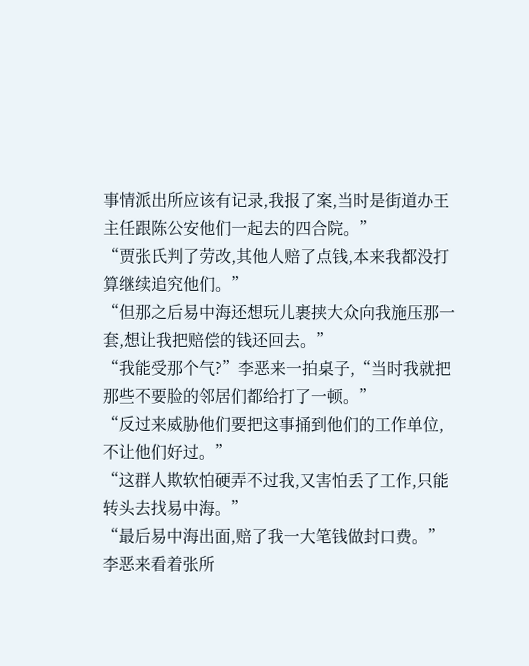事情派出所应该有记录,我报了案,当时是街道办王主任跟陈公安他们一起去的四合院。”
“贾张氏判了劳改,其他人赔了点钱,本来我都没打算继续追究他们。”
“但那之后易中海还想玩儿裹挟大众向我施压那一套,想让我把赔偿的钱还回去。”
“我能受那个气?”李恶来一拍桌子,“当时我就把那些不要脸的邻居们都给打了一顿。”
“反过来威胁他们要把这事捅到他们的工作单位,不让他们好过。”
“这群人欺软怕硬弄不过我,又害怕丢了工作,只能转头去找易中海。”
“最后易中海出面,赔了我一大笔钱做封口费。”
李恶来看着张所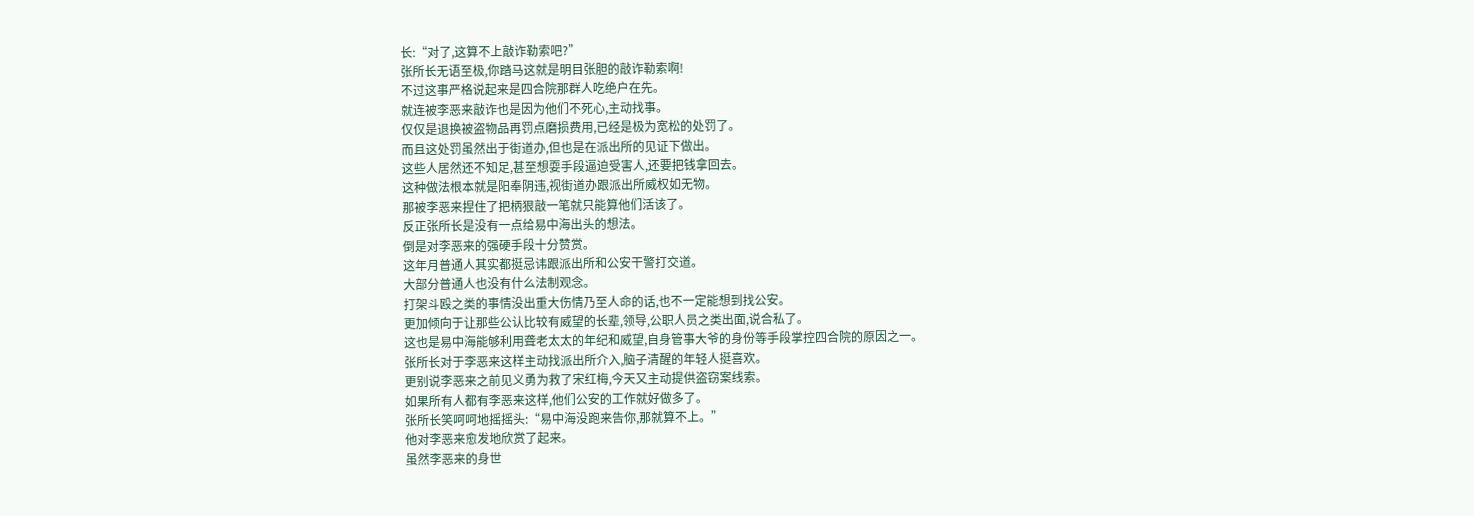长:“对了,这算不上敲诈勒索吧?”
张所长无语至极,你踏马这就是明目张胆的敲诈勒索啊!
不过这事严格说起来是四合院那群人吃绝户在先。
就连被李恶来敲诈也是因为他们不死心,主动找事。
仅仅是退换被盗物品再罚点磨损费用,已经是极为宽松的处罚了。
而且这处罚虽然出于街道办,但也是在派出所的见证下做出。
这些人居然还不知足,甚至想耍手段逼迫受害人,还要把钱拿回去。
这种做法根本就是阳奉阴违,视街道办跟派出所威权如无物。
那被李恶来捏住了把柄狠敲一笔就只能算他们活该了。
反正张所长是没有一点给易中海出头的想法。
倒是对李恶来的强硬手段十分赞赏。
这年月普通人其实都挺忌讳跟派出所和公安干警打交道。
大部分普通人也没有什么法制观念。
打架斗殴之类的事情没出重大伤情乃至人命的话,也不一定能想到找公安。
更加倾向于让那些公认比较有威望的长辈,领导,公职人员之类出面,说合私了。
这也是易中海能够利用聋老太太的年纪和威望,自身管事大爷的身份等手段掌控四合院的原因之一。
张所长对于李恶来这样主动找派出所介入,脑子清醒的年轻人挺喜欢。
更别说李恶来之前见义勇为救了宋红梅,今天又主动提供盗窃案线索。
如果所有人都有李恶来这样,他们公安的工作就好做多了。
张所长笑呵呵地摇摇头:“易中海没跑来告你,那就算不上。”
他对李恶来愈发地欣赏了起来。
虽然李恶来的身世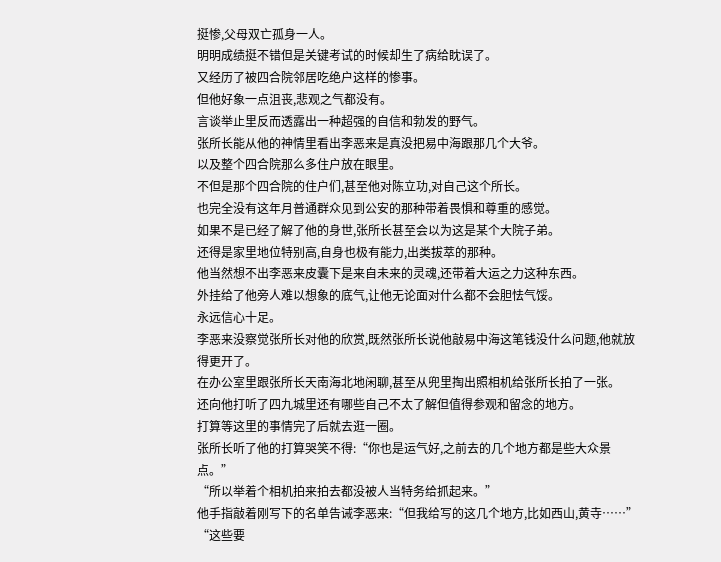挺惨,父母双亡孤身一人。
明明成绩挺不错但是关键考试的时候却生了病给眈误了。
又经历了被四合院邻居吃绝户这样的惨事。
但他好象一点沮丧,悲观之气都没有。
言谈举止里反而透露出一种超强的自信和勃发的野气。
张所长能从他的神情里看出李恶来是真没把易中海跟那几个大爷。
以及整个四合院那么多住户放在眼里。
不但是那个四合院的住户们,甚至他对陈立功,对自己这个所长。
也完全没有这年月普通群众见到公安的那种带着畏惧和尊重的感觉。
如果不是已经了解了他的身世,张所长甚至会以为这是某个大院子弟。
还得是家里地位特别高,自身也极有能力,出类拔萃的那种。
他当然想不出李恶来皮囊下是来自未来的灵魂,还带着大运之力这种东西。
外挂给了他旁人难以想象的底气,让他无论面对什么都不会胆怯气馁。
永远信心十足。
李恶来没察觉张所长对他的欣赏,既然张所长说他敲易中海这笔钱没什么问题,他就放得更开了。
在办公室里跟张所长天南海北地闲聊,甚至从兜里掏出照相机给张所长拍了一张。
还向他打听了四九城里还有哪些自己不太了解但值得参观和留念的地方。
打算等这里的事情完了后就去逛一圈。
张所长听了他的打算哭笑不得:“你也是运气好,之前去的几个地方都是些大众景点。”
“所以举着个相机拍来拍去都没被人当特务给抓起来。”
他手指敲着刚写下的名单告诫李恶来:“但我给写的这几个地方,比如西山,黄寺……”
“这些要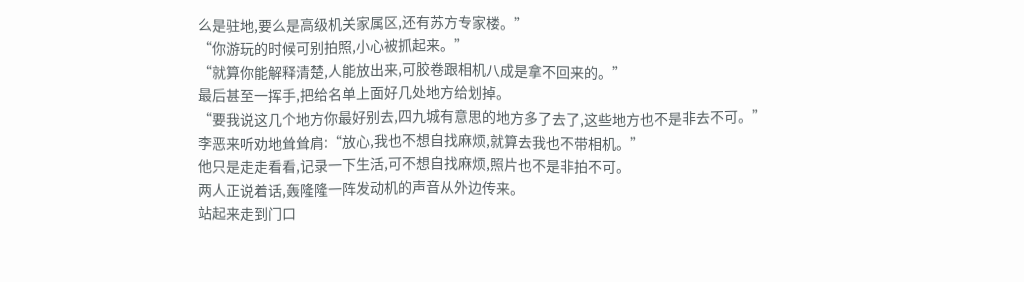么是驻地,要么是高级机关家属区,还有苏方专家楼。”
“你游玩的时候可别拍照,小心被抓起来。”
“就算你能解释清楚,人能放出来,可胶卷跟相机八成是拿不回来的。”
最后甚至一挥手,把给名单上面好几处地方给划掉。
“要我说这几个地方你最好别去,四九城有意思的地方多了去了,这些地方也不是非去不可。”
李恶来听劝地耸耸肩:“放心,我也不想自找麻烦,就算去我也不带相机。”
他只是走走看看,记录一下生活,可不想自找麻烦,照片也不是非拍不可。
两人正说着话,轰隆隆一阵发动机的声音从外边传来。
站起来走到门口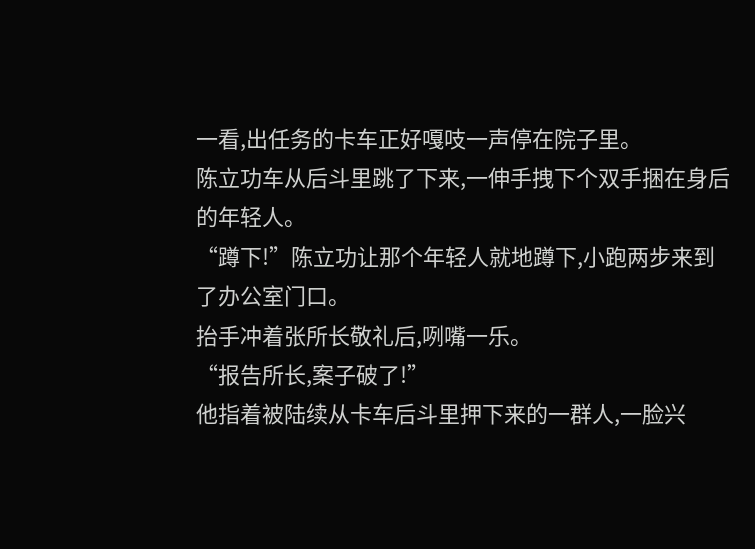一看,出任务的卡车正好嘎吱一声停在院子里。
陈立功车从后斗里跳了下来,一伸手拽下个双手捆在身后的年轻人。
“蹲下!”陈立功让那个年轻人就地蹲下,小跑两步来到了办公室门口。
抬手冲着张所长敬礼后,咧嘴一乐。
“报告所长,案子破了!”
他指着被陆续从卡车后斗里押下来的一群人,一脸兴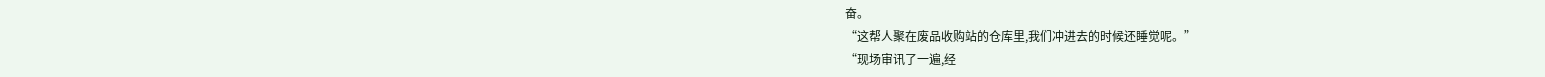奋。
“这帮人聚在废品收购站的仓库里,我们冲进去的时候还睡觉呢。”
“现场审讯了一遍,经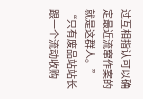过互相指认可以确定最近流窜作案的就是这群人。”
“只有废品站站长跟一个流动收购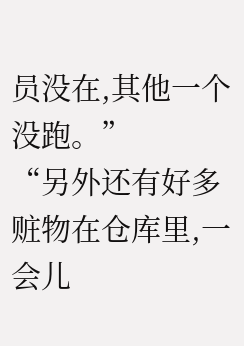员没在,其他一个没跑。”
“另外还有好多赃物在仓库里,一会儿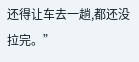还得让车去一趟,都还没拉完。”